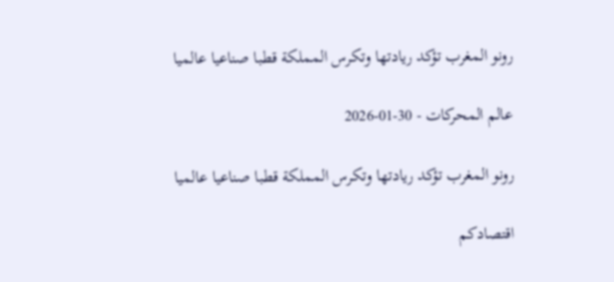رونو المغرب تؤكد ريادتها وتكرس المملكة قطبا صناعيا عالميا

عالم المحركات - 30-01-2026

رونو المغرب تؤكد ريادتها وتكرس المملكة قطبا صناعيا عالميا

اقتصادكم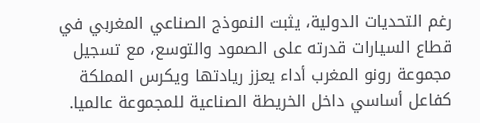رغم التحديات الدولية، يثبت النموذج الصناعي المغربي في قطاع السيارات قدرته على الصمود والتوسع، مع تسجيل مجموعة رونو المغرب أداء يعزز ريادتها ويكرس المملكة كفاعل أساسي داخل الخريطة الصناعية للمجموعة عالميا.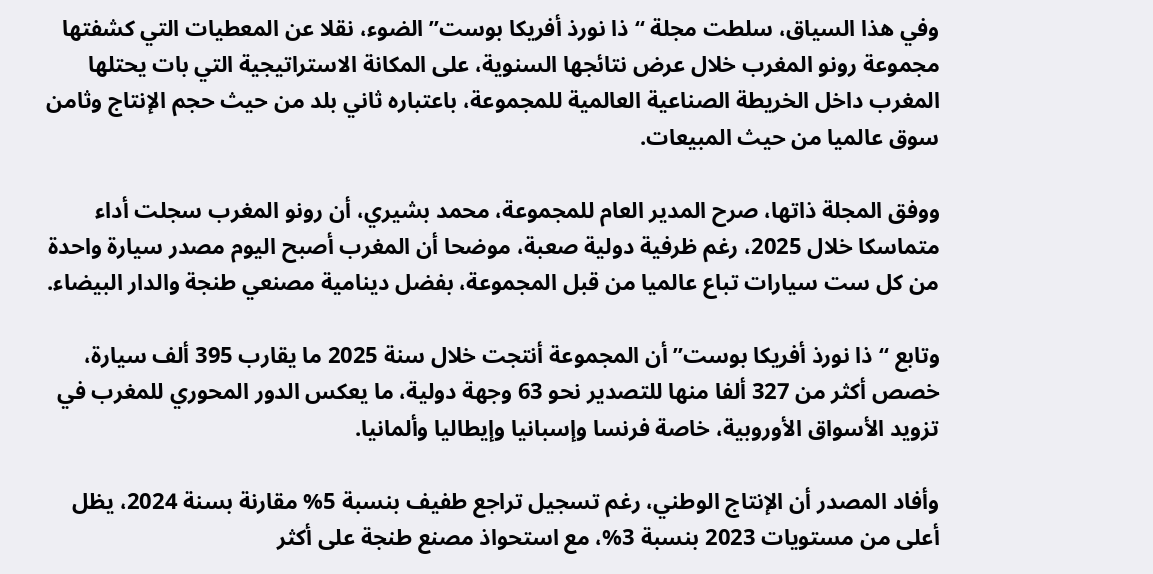وفي هذا السياق، سلطت مجلة “ذا نورذ أفريكا بوست” الضوء، نقلا عن المعطيات التي كشفتها مجموعة رونو المغرب خلال عرض نتائجها السنوية، على المكانة الاستراتيجية التي بات يحتلها المغرب داخل الخريطة الصناعية العالمية للمجموعة، باعتباره ثاني بلد من حيث حجم الإنتاج وثامن سوق عالميا من حيث المبيعات.

ووفق المجلة ذاتها، صرح المدير العام للمجموعة، محمد بشيري، أن رونو المغرب سجلت أداء متماسكا خلال 2025، رغم ظرفية دولية صعبة، موضحا أن المغرب أصبح اليوم مصدر سيارة واحدة من كل ست سيارات تباع عالميا من قبل المجموعة، بفضل دينامية مصنعي طنجة والدار البيضاء.

وتابع “ذا نورذ أفريكا بوست” أن المجموعة أنتجت خلال سنة 2025 ما يقارب 395 ألف سيارة، خصص أكثر من 327 ألفا منها للتصدير نحو 63 وجهة دولية، ما يعكس الدور المحوري للمغرب في تزويد الأسواق الأوروبية، خاصة فرنسا وإسبانيا وإيطاليا وألمانيا.

وأفاد المصدر أن الإنتاج الوطني، رغم تسجيل تراجع طفيف بنسبة 5% مقارنة بسنة 2024، يظل أعلى من مستويات 2023 بنسبة 3%، مع استحواذ مصنع طنجة على أكثر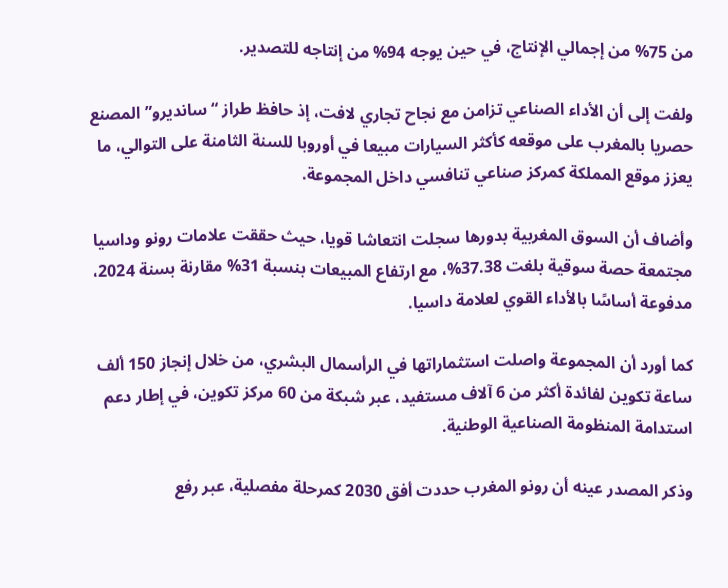من 75% من إجمالي الإنتاج، في حين يوجه 94% من إنتاجه للتصدير.

ولفت إلى أن الأداء الصناعي تزامن مع نجاح تجاري لافت، إذ حافظ طراز “سانديرو” المصنع حصريا بالمغرب على موقعه كأكثر السيارات مبيعا في أوروبا للسنة الثامنة على التوالي، ما يعزز موقع المملكة كمركز صناعي تنافسي داخل المجموعة.

وأضاف أن السوق المغربية بدورها سجلت انتعاشا قويا، حيث حققت علامات رونو وداسيا مجتمعة حصة سوقية بلغت 37.38%، مع ارتفاع المبيعات بنسبة 31% مقارنة بسنة 2024، مدفوعة أساسًا بالأداء القوي لعلامة داسيا.

كما أورد أن المجموعة واصلت استثماراتها في الرأسمال البشري، من خلال إنجاز 150 ألف ساعة تكوين لفائدة أكثر من 6 آلاف مستفيد، عبر شبكة من 60 مركز تكوين، في إطار دعم استدامة المنظومة الصناعية الوطنية.

وذكر المصدر عينه أن رونو المغرب حددت أفق 2030 كمرحلة مفصلية، عبر رفع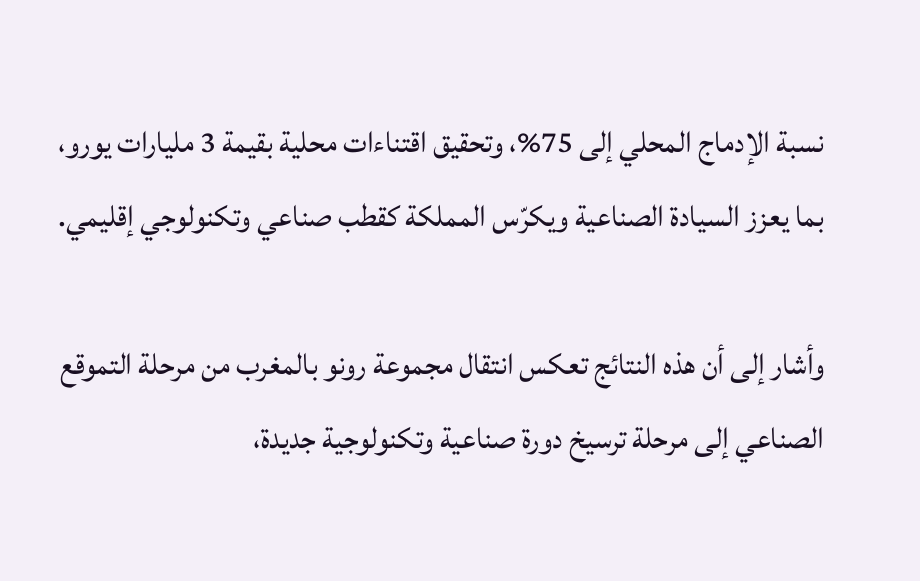نسبة الإدماج المحلي إلى 75%، وتحقيق اقتناءات محلية بقيمة 3 مليارات يورو، بما يعزز السيادة الصناعية ويكرّس المملكة كقطب صناعي وتكنولوجي إقليمي.

وأشار إلى أن هذه النتائج تعكس انتقال مجموعة رونو بالمغرب من مرحلة التموقع الصناعي إلى مرحلة ترسيخ دورة صناعية وتكنولوجية جديدة،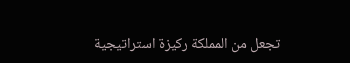تجعل من المملكة ركيزة استراتيجية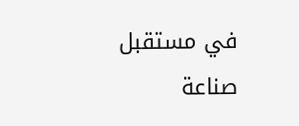في مستقبل صناعة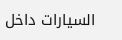السيارات داخل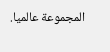المجموعة عالميا.